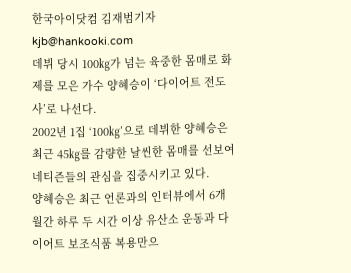한국아이닷컴 김재범기자 kjb@hankooki.com
데뷔 당시 100㎏가 넘는 육중한 몸매로 화제를 모은 가수 양혜승이 ‘다이어트 전도사’로 나선다.
2002년 1집 ‘100㎏’으로 데뷔한 양혜승은 최근 45㎏를 감량한 날씬한 몸매를 선보여 네티즌들의 관심을 집중시키고 있다.
양혜승은 최근 언론과의 인터뷰에서 6개월간 하루 두 시간 이상 유산소 운동과 다이어트 보조식품 복용만으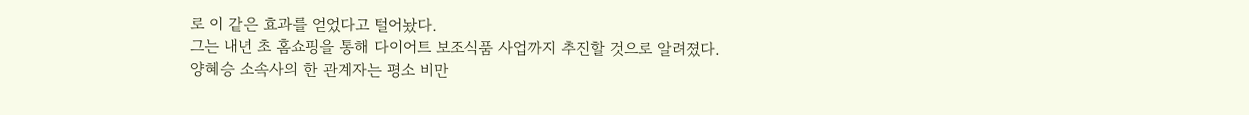로 이 같은 효과를 얻었다고 털어놨다.
그는 내년 초 홈쇼핑을 통해 다이어트 보조식품 사업까지 추진할 것으로 알려졌다.
양혜승 소속사의 한 관계자는 평소 비만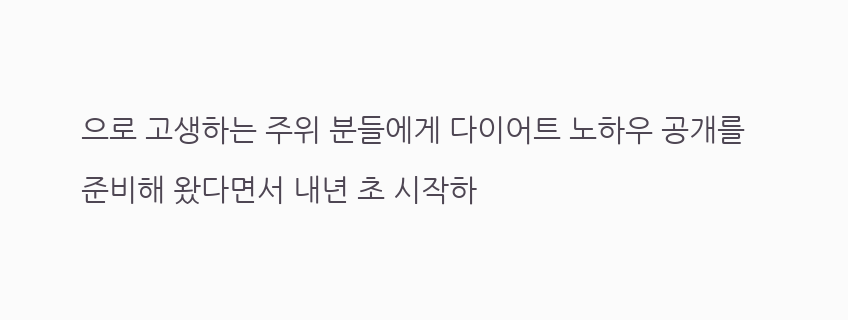으로 고생하는 주위 분들에게 다이어트 노하우 공개를 준비해 왔다면서 내년 초 시작하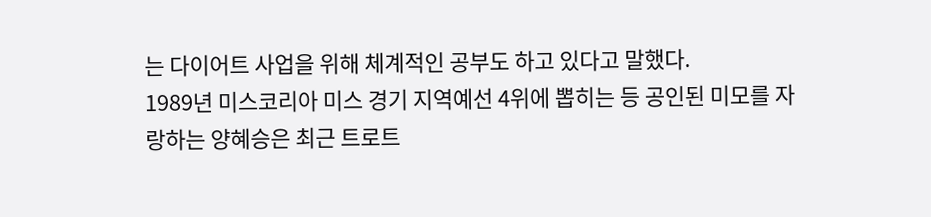는 다이어트 사업을 위해 체계적인 공부도 하고 있다고 말했다.
1989년 미스코리아 미스 경기 지역예선 4위에 뽑히는 등 공인된 미모를 자랑하는 양혜승은 최근 트로트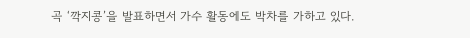곡 ‘깍지콩’을 발표하면서 가수 활동에도 박차를 가하고 있다.